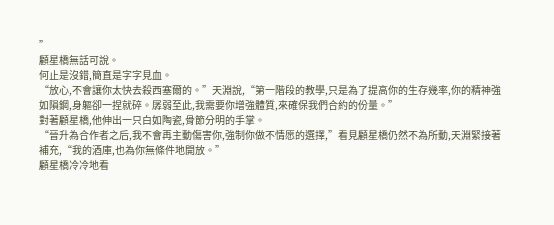”
顧星橋無話可說。
何止是沒錯,簡直是字字見血。
“放心,不會讓你太快去殺西塞爾的。”天淵說,“第一階段的教學,只是為了提高你的生存幾率,你的精神強如隕鋼,身軀卻一捏就碎。孱弱至此,我需要你增強體質,來確保我們合約的份量。”
對著顧星橋,他伸出一只白如陶瓷,骨節分明的手掌。
“晉升為合作者之后,我不會再主動傷害你,強制你做不情愿的選擇,”看見顧星橋仍然不為所動,天淵緊接著補充,“我的酒庫,也為你無條件地開放。”
顧星橋冷冷地看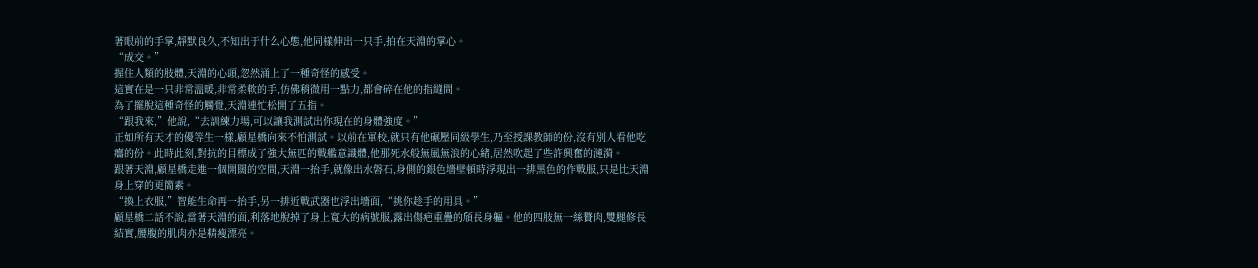著眼前的手掌,靜默良久,不知出于什么心態,他同樣伸出一只手,拍在天淵的掌心。
“成交。”
握住人類的肢體,天淵的心頭,忽然涌上了一種奇怪的感受。
這實在是一只非常溫暖,非常柔軟的手,仿佛稍微用一點力,都會碎在他的指縫間。
為了擺脫這種奇怪的觸覺,天淵連忙松開了五指。
“跟我來,”他說,“去訓練力場,可以讓我測試出你現在的身體強度。”
正如所有天才的優等生一樣,顧星橋向來不怕測試。以前在軍校,就只有他碾壓同級學生,乃至授課教師的份,沒有別人看他吃癟的份。此時此刻,對抗的目標成了強大無匹的戰艦意識體,他那死水般無風無浪的心緒,居然吹起了些許興奮的漣漪。
跟著天淵,顧星橋走進一個開闊的空間,天淵一抬手,就像出水磐石,身側的銀色墻壁頓時浮現出一排黑色的作戰服,只是比天淵身上穿的更簡素。
“換上衣服,”智能生命再一抬手,另一排近戰武器也浮出墻面,“挑你趁手的用具。”
顧星橋二話不說,當著天淵的面,利落地脫掉了身上寬大的病號服,露出傷疤重疊的頎長身軀。他的四肢無一絲贅肉,雙腿修長結實,腰腹的肌肉亦是精瘦漂亮。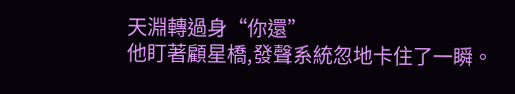天淵轉過身“你還”
他盯著顧星橋,發聲系統忽地卡住了一瞬。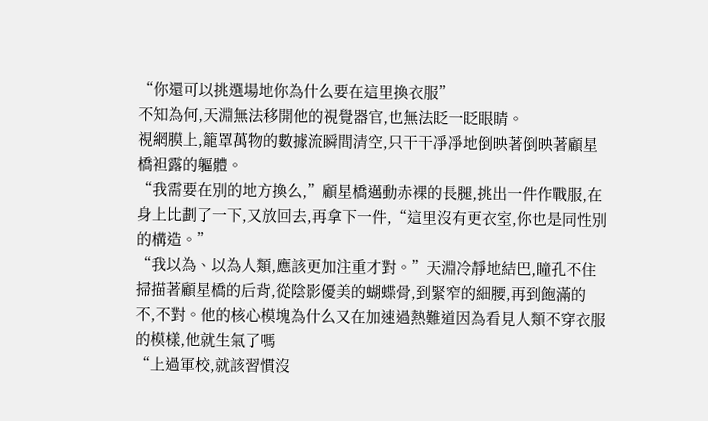“你還可以挑選場地你為什么要在這里換衣服”
不知為何,天淵無法移開他的視覺器官,也無法眨一眨眼睛。
視網膜上,籠罩萬物的數據流瞬間清空,只干干凈凈地倒映著倒映著顧星橋袒露的軀體。
“我需要在別的地方換么,”顧星橋邁動赤裸的長腿,挑出一件作戰服,在身上比劃了一下,又放回去,再拿下一件,“這里沒有更衣室,你也是同性別的構造。”
“我以為、以為人類,應該更加注重才對。”天淵冷靜地結巴,瞳孔不住掃描著顧星橋的后背,從陰影優美的蝴蝶骨,到緊窄的細腰,再到飽滿的
不,不對。他的核心模塊為什么又在加速過熱難道因為看見人類不穿衣服的模樣,他就生氣了嗎
“上過軍校,就該習慣沒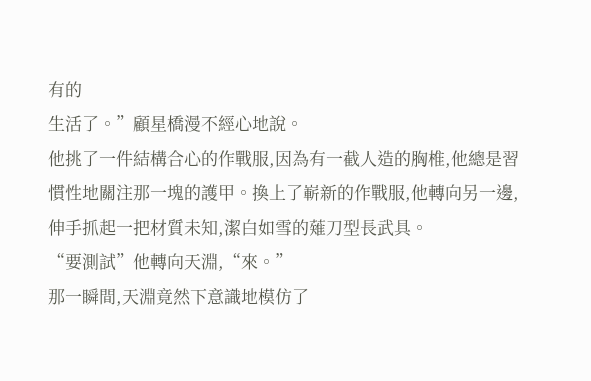有的
生活了。”顧星橋漫不經心地說。
他挑了一件結構合心的作戰服,因為有一截人造的胸椎,他總是習慣性地關注那一塊的護甲。換上了嶄新的作戰服,他轉向另一邊,伸手抓起一把材質未知,潔白如雪的薙刀型長武具。
“要測試”他轉向天淵,“來。”
那一瞬間,天淵竟然下意識地模仿了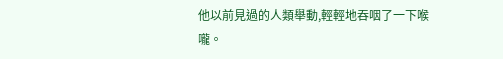他以前見過的人類舉動,輕輕地吞咽了一下喉嚨。